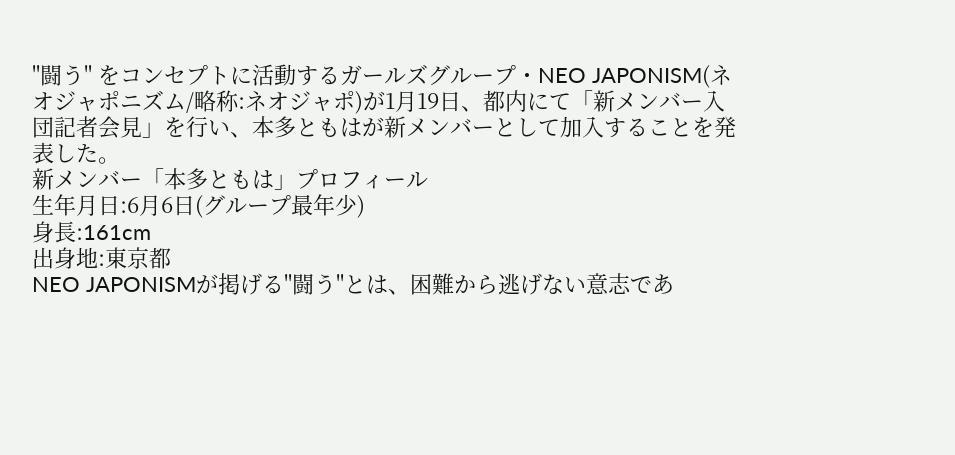"闘う" をコンセプトに活動するガールズグループ・NEO JAPONISM(ネオジャポニズム/略称:ネオジャポ)が1月19日、都内にて「新メンバー入団記者会見」を行い、本多ともはが新メンバーとして加入することを発表した。
新メンバー「本多ともは」プロフィール
生年月日:6月6日(グループ最年少)
身長:161cm
出身地:東京都
NEO JAPONISMが掲げる"闘う"とは、困難から逃げない意志であ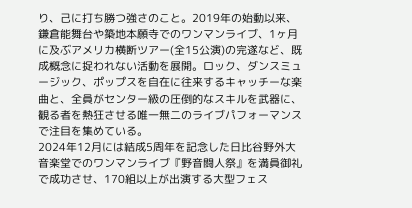り、己に打ち勝つ強さのこと。2019年の始動以来、鎌倉能舞台や築地本願寺でのワンマンライブ、1ヶ月に及ぶアメリカ横断ツアー(全15公演)の完遂など、既成概念に捉われない活動を展開。ロック、ダンスミュージック、ポップスを自在に往来するキャッチーな楽曲と、全員がセンター級の圧倒的なスキルを武器に、観る者を熱狂させる唯一無二のライブパフォーマンスで注目を集めている。
2024年12月には結成5周年を記念した日比谷野外大音楽堂でのワンマンライブ『野音闘人祭』を満員御礼で成功させ、170組以上が出演する大型フェス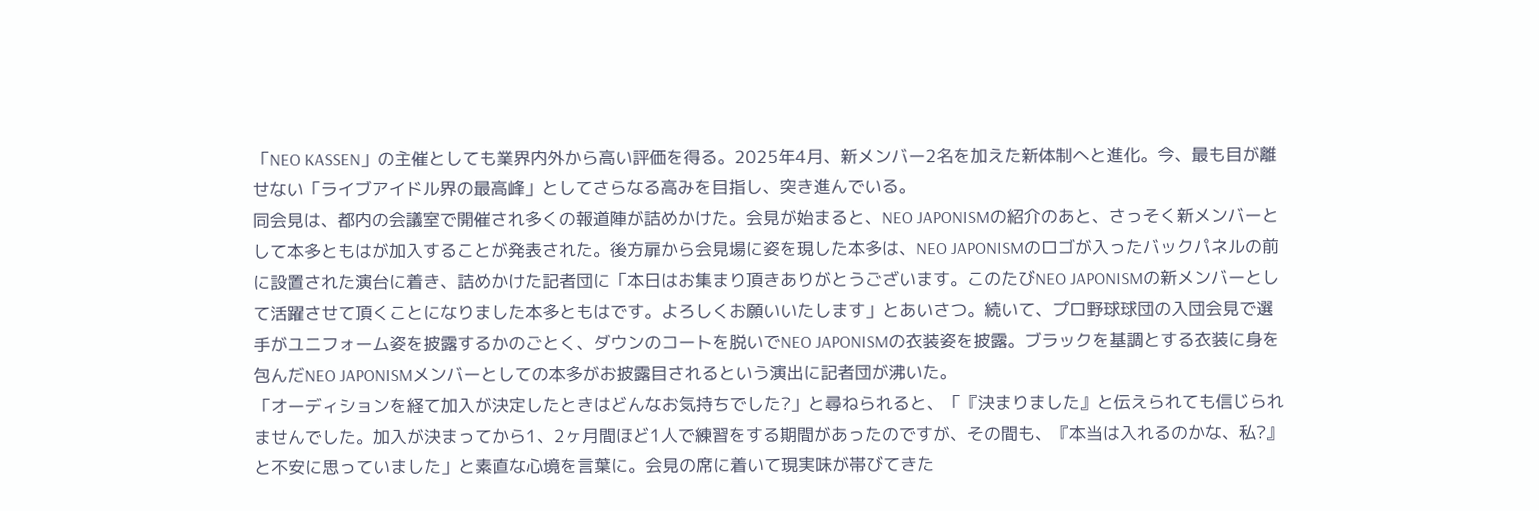「NEO KASSEN」の主催としても業界内外から高い評価を得る。2025年4月、新メンバー2名を加えた新体制へと進化。今、最も目が離せない「ライブアイドル界の最高峰」としてさらなる高みを目指し、突き進んでいる。
同会見は、都内の会議室で開催され多くの報道陣が詰めかけた。会見が始まると、NEO JAPONISMの紹介のあと、さっそく新メンバーとして本多ともはが加入することが発表された。後方扉から会見場に姿を現した本多は、NEO JAPONISMのロゴが入ったバックパネルの前に設置された演台に着き、詰めかけた記者団に「本日はお集まり頂きありがとうございます。このたびNEO JAPONISMの新メンバーとして活躍させて頂くことになりました本多ともはです。よろしくお願いいたします」とあいさつ。続いて、プロ野球球団の入団会見で選手がユニフォーム姿を披露するかのごとく、ダウンのコートを脱いでNEO JAPONISMの衣装姿を披露。ブラックを基調とする衣装に身を包んだNEO JAPONISMメンバーとしての本多がお披露目されるという演出に記者団が沸いた。
「オーディションを経て加入が決定したときはどんなお気持ちでした?」と尋ねられると、「『決まりました』と伝えられても信じられませんでした。加入が決まってから1、2ヶ月間ほど1人で練習をする期間があったのですが、その間も、『本当は入れるのかな、私?』と不安に思っていました」と素直な心境を言葉に。会見の席に着いて現実味が帯びてきた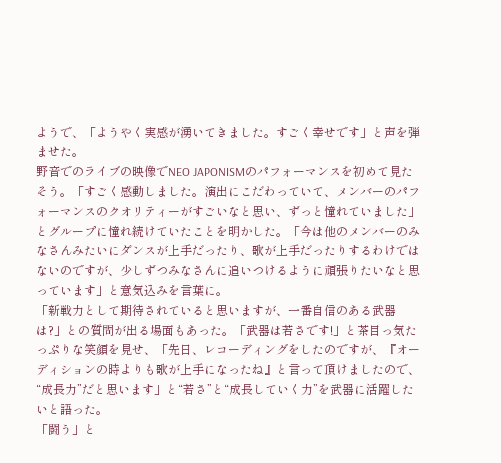ようで、「ようやく実感が湧いてきました。すごく幸せです」と声を弾ませた。
野音でのライブの映像でNEO JAPONISMのパフォーマンスを初めて見たそう。「すごく感動しました。演出にこだわっていて、メンバーのパフォーマンスのクオリティーがすごいなと思い、ずっと憧れていました」とグループに憧れ続けていたことを明かした。「今は他のメンバーのみなさんみたいにダンスが上手だったり、歌が上手だったりするわけではないのですが、少しずつみなさんに追いつけるように頑張りたいなと思っています」と意気込みを言葉に。
「新戦力として期待されていると思いますが、一番自信のある武器は?」との質問が出る場面もあった。「武器は若さです!」と茶目っ気たっぷりな笑顔を見せ、「先日、レコーディングをしたのですが、『オーディションの時よりも歌が上手になったね』と言って頂けましたので、“成長力”だと思います」と“若さ”と“成長していく力”を武器に活躍したいと語った。
「闘う」と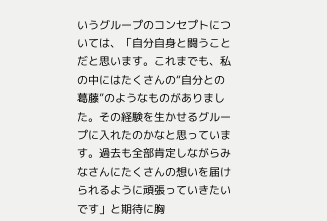いうグループのコンセプトについては、「自分自身と闘うことだと思います。これまでも、私の中にはたくさんの“自分との葛藤”のようなものがありました。その経験を生かせるグループに入れたのかなと思っています。過去も全部肯定しながらみなさんにたくさんの想いを届けられるように頑張っていきたいです」と期待に胸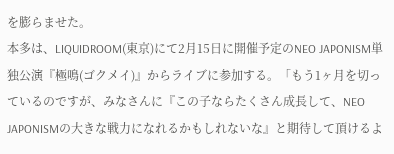を膨らませた。
本多は、LIQUIDROOM(東京)にて2月15日に開催予定のNEO JAPONISM単独公演『極鳴(ゴクメイ)』からライブに参加する。「もう1ヶ月を切っているのですが、みなさんに『この子ならたくさん成長して、NEO JAPONISMの大きな戦力になれるかもしれないな』と期待して頂けるよ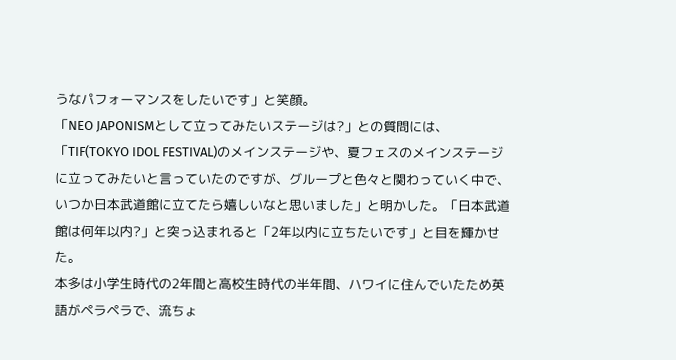うなパフォーマンスをしたいです」と笑顔。
「NEO JAPONISMとして立ってみたいステージは?」との質問には、「TIF(TOKYO IDOL FESTIVAL)のメインステージや、夏フェスのメインステージに立ってみたいと言っていたのですが、グループと色々と関わっていく中で、いつか日本武道館に立てたら嬉しいなと思いました」と明かした。「日本武道館は何年以内?」と突っ込まれると「2年以内に立ちたいです」と目を輝かせた。
本多は小学生時代の2年間と高校生時代の半年間、ハワイに住んでいたため英語がペラペラで、流ちょ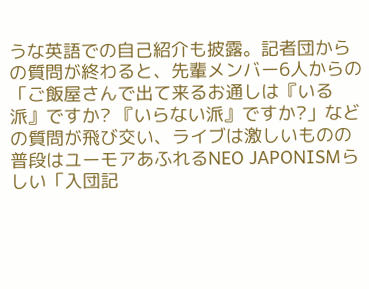うな英語での自己紹介も披露。記者団からの質問が終わると、先輩メンバー6人からの「ご飯屋さんで出て来るお通しは『いる派』ですか? 『いらない派』ですか?」などの質問が飛び交い、ライブは激しいものの普段はユーモアあふれるNEO JAPONISMらしい「入団記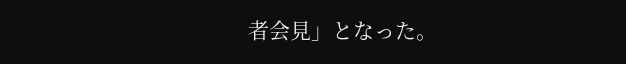者会見」となった。